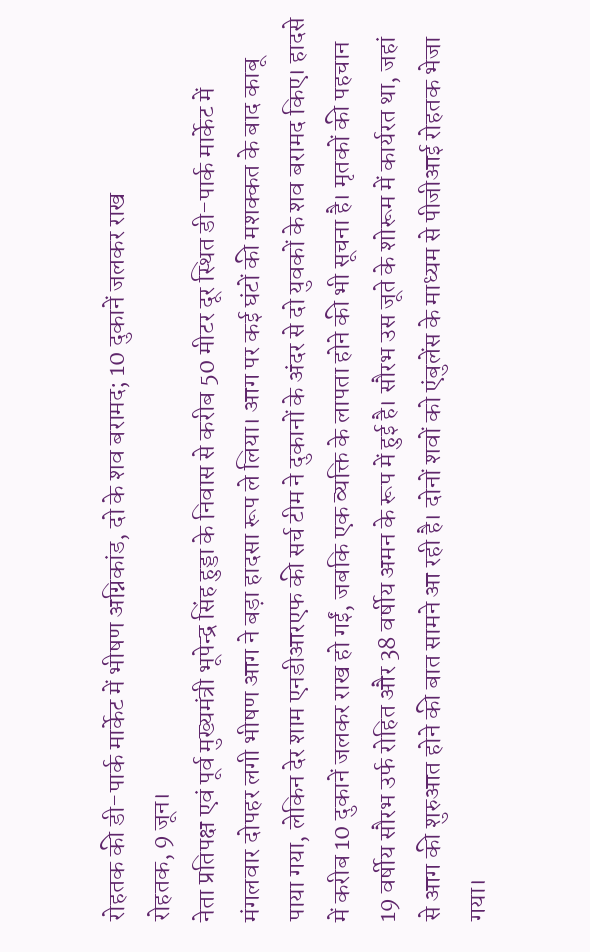रोहतक की डी-पार्क मार्केट में भीषण अग्निकांड, दो के शव बरामद; 10 दुकानें जलकर राख
रोहतक, 9 जून।
नेता प्रतिपक्ष एवं पूर्व मुख्यमंत्री भूपेन्द्र सिंह हुड्डा के निवास से करीब 50 मीटर दूर स्थित डी-पार्क मार्केट में मंगलवार दोपहर लगी भीषण आग ने बड़ा हादसा रूप ले लिया। आग पर कई घंटों की मशक्कत के बाद काबू पाया गया, लेकिन देर शाम एनडीआरएफ की सर्च टीम ने दुकानों के अंदर से दो युवकों के शव बरामद किए। हादसे में करीब 10 दुकानें जलकर राख हो गईं, जबकि एक व्यक्ति के लापता होने की भी सूचना है। मृतकों की पहचान 19 वर्षीय सौरभ उर्फ रोहित और 38 वर्षीय अमन के रूप में हुई है। सौरभ उस जूते के शोरूम में कार्यरत था, जहां से आग की शुरुआत होने की बात सामने आ रही है। दोनों शवों को एंबुलेंस के माध्यम से पीजीआई रोहतक भेजा गया।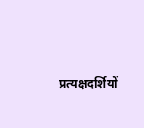प्रत्यक्षदर्शियों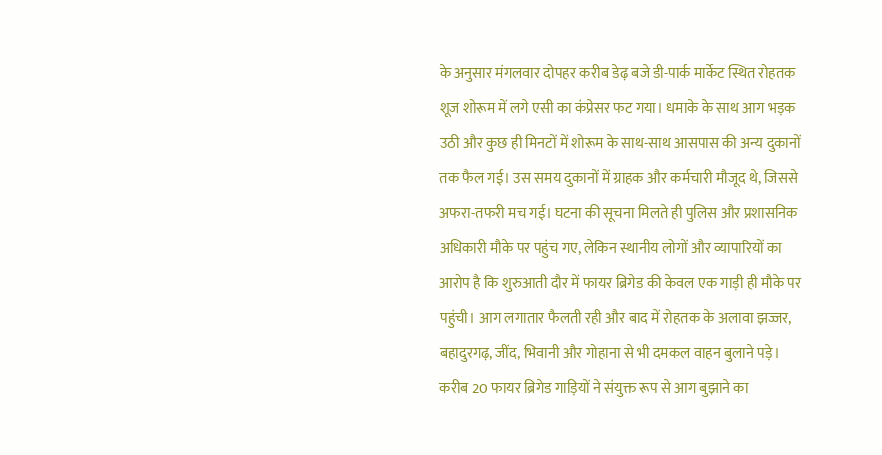के अनुसार मंगलवार दोपहर करीब डेढ़ बजे डी-पार्क मार्केट स्थित रोहतक शूज शोरूम में लगे एसी का कंप्रेसर फट गया। धमाके के साथ आग भड़क उठी और कुछ ही मिनटों में शोरूम के साथ-साथ आसपास की अन्य दुकानों तक फैल गई। उस समय दुकानों में ग्राहक और कर्मचारी मौजूद थे, जिससे अफरा-तफरी मच गई। घटना की सूचना मिलते ही पुलिस और प्रशासनिक अधिकारी मौके पर पहुंच गए, लेकिन स्थानीय लोगों और व्यापारियों का आरोप है कि शुरुआती दौर में फायर ब्रिगेड की केवल एक गाड़ी ही मौके पर पहुंची। आग लगातार फैलती रही और बाद में रोहतक के अलावा झज्जर, बहादुरगढ़, जींद, भिवानी और गोहाना से भी दमकल वाहन बुलाने पड़े। करीब 20 फायर ब्रिगेड गाड़ियों ने संयुक्त रूप से आग बुझाने का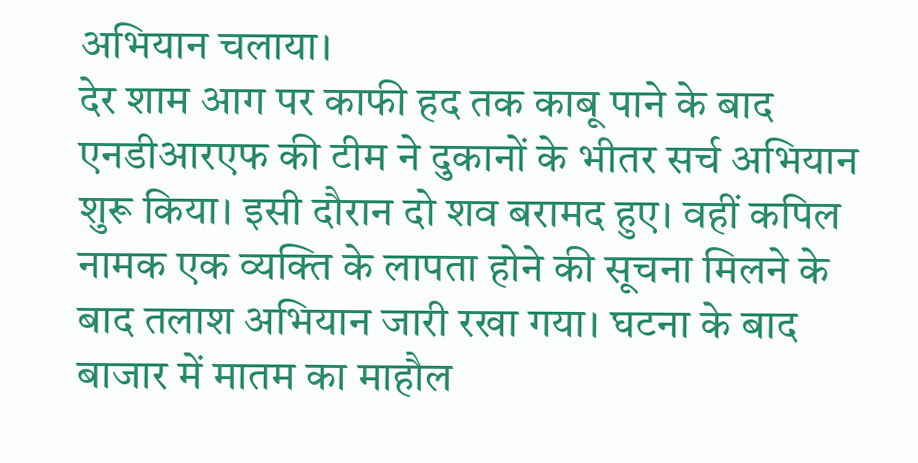अभियान चलाया।
देर शाम आग पर काफी हद तक काबू पाने के बाद एनडीआरएफ की टीम ने दुकानों के भीतर सर्च अभियान शुरू किया। इसी दौरान दो शव बरामद हुए। वहीं कपिल नामक एक व्यक्ति के लापता होने की सूचना मिलने के बाद तलाश अभियान जारी रखा गया। घटना के बाद बाजार में मातम का माहौल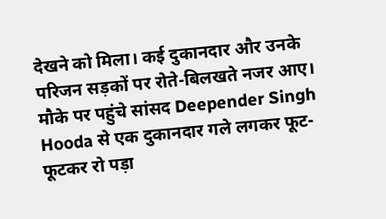देखने को मिला। कई दुकानदार और उनके परिजन सड़कों पर रोते-बिलखते नजर आए। मौके पर पहुंचे सांसद Deepender Singh Hooda से एक दुकानदार गले लगकर फूट-फूटकर रो पड़ा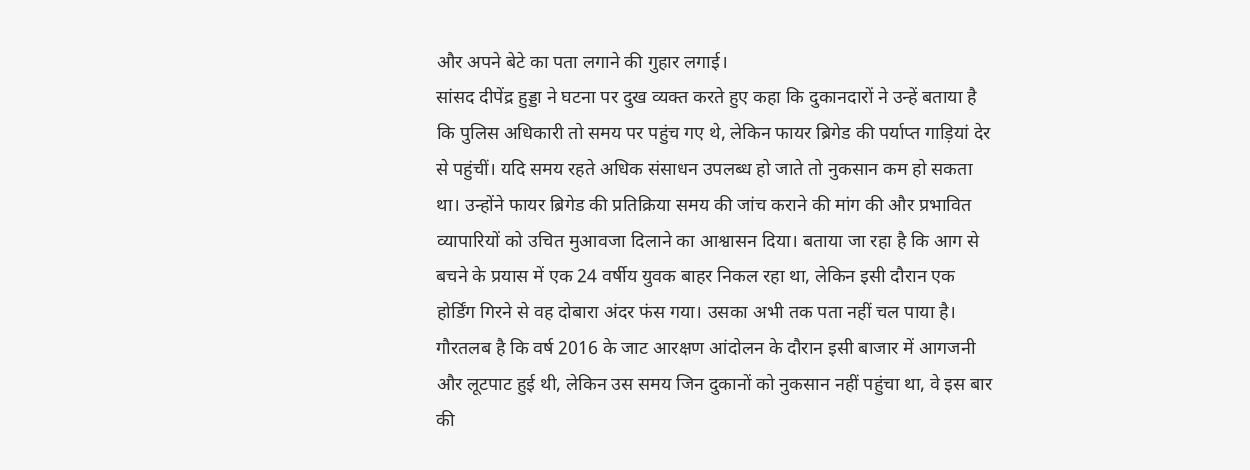और अपने बेटे का पता लगाने की गुहार लगाई।
सांसद दीपेंद्र हुड्डा ने घटना पर दुख व्यक्त करते हुए कहा कि दुकानदारों ने उन्हें बताया है कि पुलिस अधिकारी तो समय पर पहुंच गए थे, लेकिन फायर ब्रिगेड की पर्याप्त गाड़ियां देर से पहुंचीं। यदि समय रहते अधिक संसाधन उपलब्ध हो जाते तो नुकसान कम हो सकता था। उन्होंने फायर ब्रिगेड की प्रतिक्रिया समय की जांच कराने की मांग की और प्रभावित व्यापारियों को उचित मुआवजा दिलाने का आश्वासन दिया। बताया जा रहा है कि आग से बचने के प्रयास में एक 24 वर्षीय युवक बाहर निकल रहा था, लेकिन इसी दौरान एक होर्डिंग गिरने से वह दोबारा अंदर फंस गया। उसका अभी तक पता नहीं चल पाया है।
गौरतलब है कि वर्ष 2016 के जाट आरक्षण आंदोलन के दौरान इसी बाजार में आगजनी और लूटपाट हुई थी, लेकिन उस समय जिन दुकानों को नुकसान नहीं पहुंचा था, वे इस बार की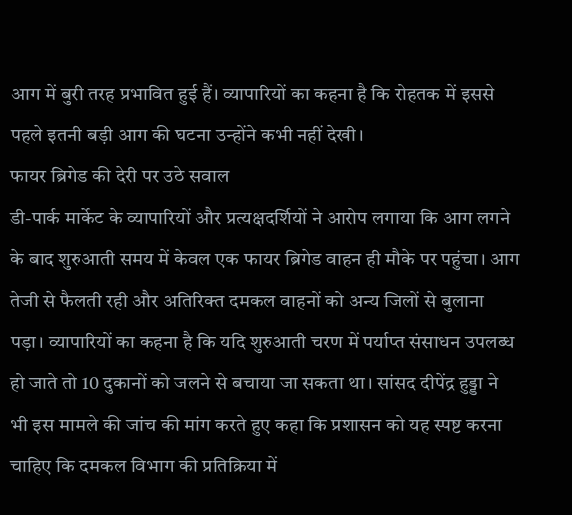आग में बुरी तरह प्रभावित हुई हैं। व्यापारियों का कहना है कि रोहतक में इससे पहले इतनी बड़ी आग की घटना उन्होंने कभी नहीं देखी।
फायर ब्रिगेड की देरी पर उठे सवाल
डी-पार्क मार्केट के व्यापारियों और प्रत्यक्षदर्शियों ने आरोप लगाया कि आग लगने के बाद शुरुआती समय में केवल एक फायर ब्रिगेड वाहन ही मौके पर पहुंचा। आग तेजी से फैलती रही और अतिरिक्त दमकल वाहनों को अन्य जिलों से बुलाना पड़ा। व्यापारियों का कहना है कि यदि शुरुआती चरण में पर्याप्त संसाधन उपलब्ध हो जाते तो 10 दुकानों को जलने से बचाया जा सकता था। सांसद दीपेंद्र हुड्डा ने भी इस मामले की जांच की मांग करते हुए कहा कि प्रशासन को यह स्पष्ट करना चाहिए कि दमकल विभाग की प्रतिक्रिया में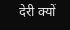देरी क्यों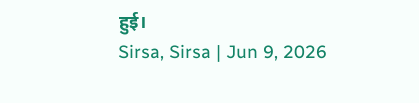हुई।
Sirsa, Sirsa | Jun 9, 2026